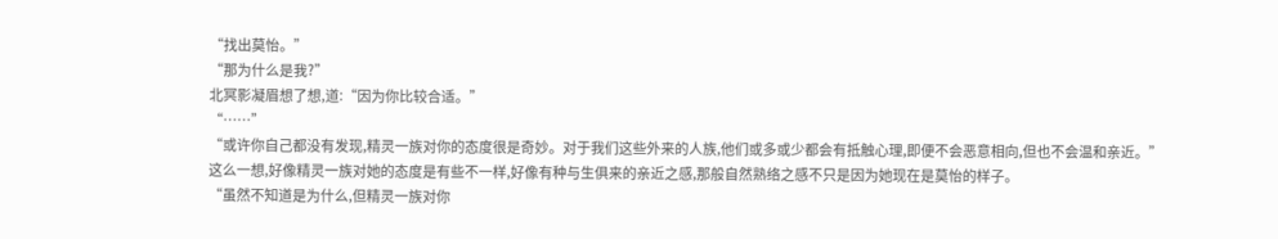“找出莫怡。”
“那为什么是我?”
北冥影凝眉想了想,道:“因为你比较合适。”
“……”
“或许你自己都没有发现,精灵一族对你的态度很是奇妙。对于我们这些外来的人族,他们或多或少都会有抵触心理,即便不会恶意相向,但也不会温和亲近。”
这么一想,好像精灵一族对她的态度是有些不一样,好像有种与生俱来的亲近之感,那般自然熟络之感不只是因为她现在是莫怡的样子。
“虽然不知道是为什么,但精灵一族对你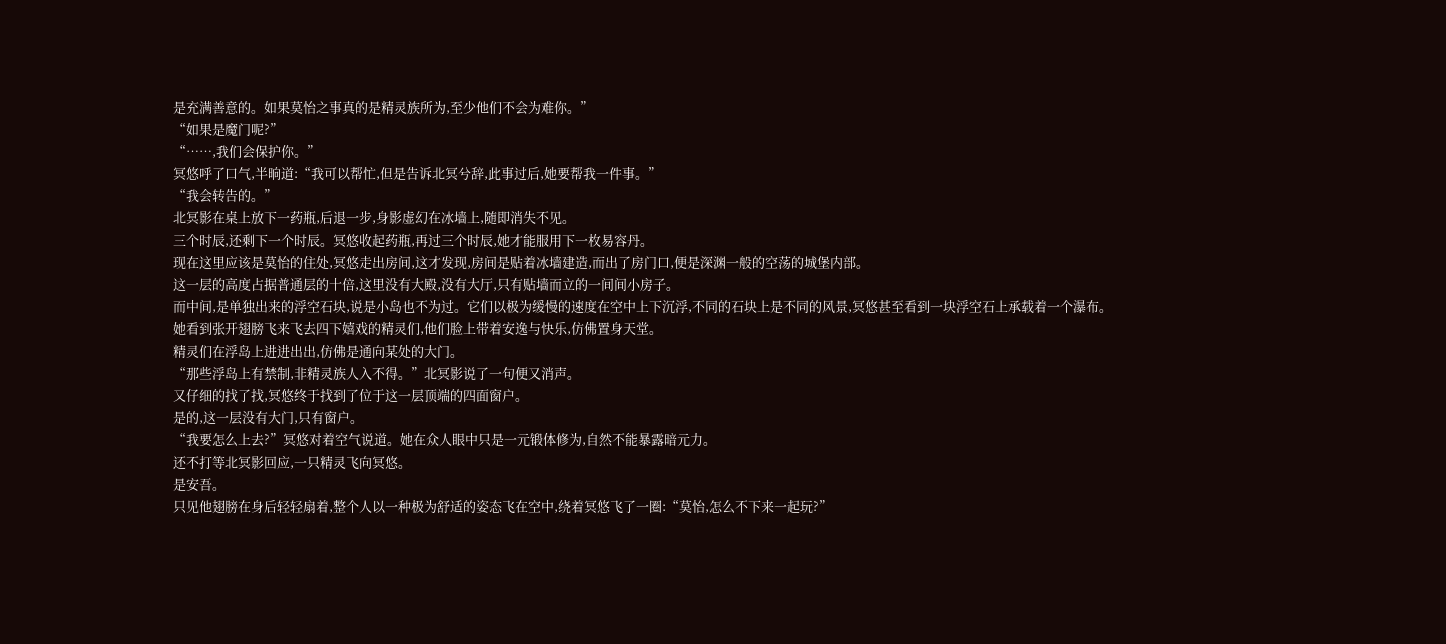是充满善意的。如果莫怡之事真的是精灵族所为,至少他们不会为难你。”
“如果是魔门呢?”
“……,我们会保护你。”
冥悠呼了口气,半晌道:“我可以帮忙,但是告诉北冥兮辞,此事过后,她要帮我一件事。”
“我会转告的。”
北冥影在桌上放下一药瓶,后退一步,身影虚幻在冰墙上,随即消失不见。
三个时辰,还剩下一个时辰。冥悠收起药瓶,再过三个时辰,她才能服用下一枚易容丹。
现在这里应该是莫怡的住处,冥悠走出房间,这才发现,房间是贴着冰墙建造,而出了房门口,便是深渊一般的空荡的城堡内部。
这一层的高度占据普通层的十倍,这里没有大殿,没有大厅,只有贴墙而立的一间间小房子。
而中间,是单独出来的浮空石块,说是小岛也不为过。它们以极为缓慢的速度在空中上下沉浮,不同的石块上是不同的风景,冥悠甚至看到一块浮空石上承载着一个瀑布。
她看到张开翅膀飞来飞去四下嬉戏的精灵们,他们脸上带着安逸与快乐,仿佛置身天堂。
精灵们在浮岛上进进出出,仿佛是通向某处的大门。
“那些浮岛上有禁制,非精灵族人入不得。”北冥影说了一句便又消声。
又仔细的找了找,冥悠终于找到了位于这一层顶端的四面窗户。
是的,这一层没有大门,只有窗户。
“我要怎么上去?”冥悠对着空气说道。她在众人眼中只是一元锻体修为,自然不能暴露暗元力。
还不打等北冥影回应,一只精灵飞向冥悠。
是安吾。
只见他翅膀在身后轻轻扇着,整个人以一种极为舒适的姿态飞在空中,绕着冥悠飞了一圈:“莫怡,怎么不下来一起玩?”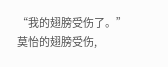“我的翅膀受伤了。”莫怡的翅膀受伤,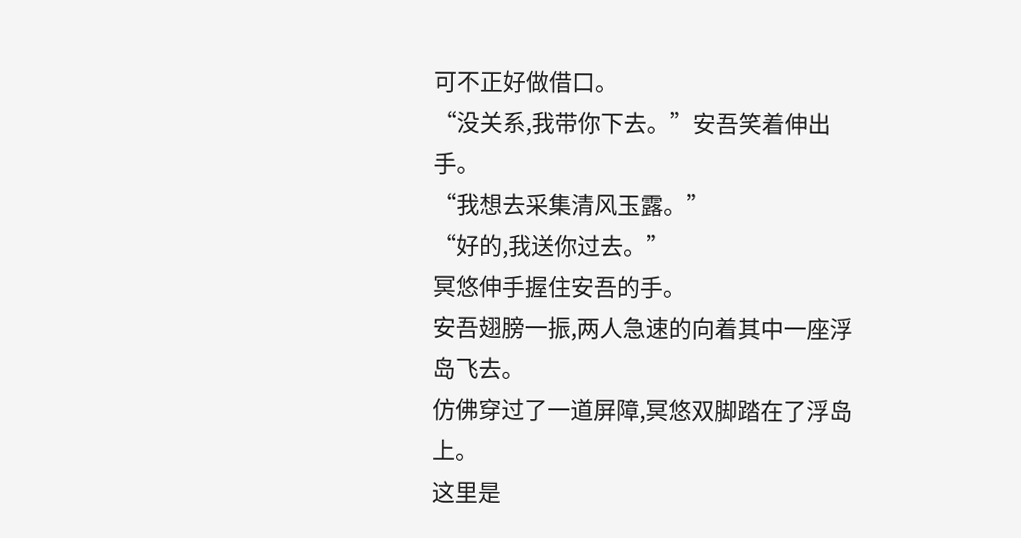可不正好做借口。
“没关系,我带你下去。”安吾笑着伸出手。
“我想去采集清风玉露。”
“好的,我送你过去。”
冥悠伸手握住安吾的手。
安吾翅膀一振,两人急速的向着其中一座浮岛飞去。
仿佛穿过了一道屏障,冥悠双脚踏在了浮岛上。
这里是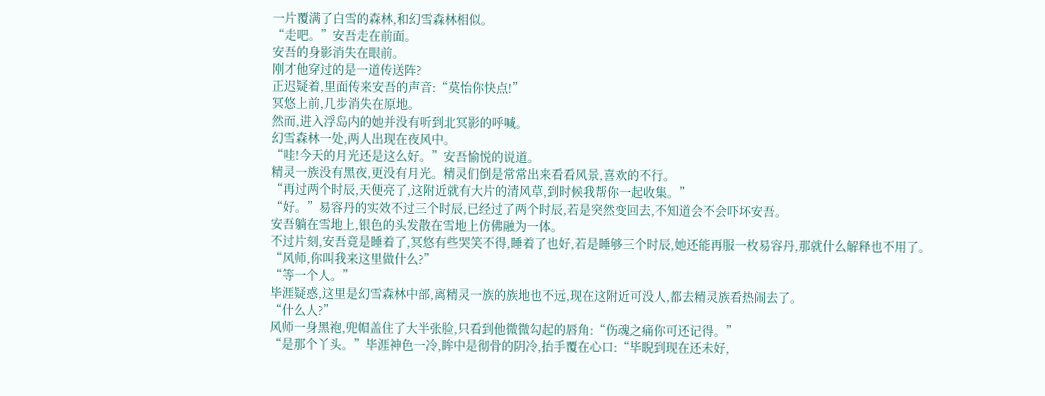一片覆满了白雪的森林,和幻雪森林相似。
“走吧。”安吾走在前面。
安吾的身影消失在眼前。
刚才他穿过的是一道传送阵?
正迟疑着,里面传来安吾的声音:“莫怡你快点!”
冥悠上前,几步消失在原地。
然而,进入浮岛内的她并没有听到北冥影的呼喊。
幻雪森林一处,两人出现在夜风中。
“哇!今天的月光还是这么好。”安吾愉悦的说道。
精灵一族没有黑夜,更没有月光。精灵们倒是常常出来看看风景,喜欢的不行。
“再过两个时辰,天便亮了,这附近就有大片的清风草,到时候我帮你一起收集。”
“好。”易容丹的实效不过三个时辰,已经过了两个时辰,若是突然变回去,不知道会不会吓坏安吾。
安吾躺在雪地上,银色的头发散在雪地上仿佛融为一体。
不过片刻,安吾竟是睡着了,冥悠有些哭笑不得,睡着了也好,若是睡够三个时辰,她还能再服一枚易容丹,那就什么解释也不用了。
“风师,你叫我来这里做什么?”
“等一个人。”
毕涯疑惑,这里是幻雪森林中部,离精灵一族的族地也不远,现在这附近可没人,都去精灵族看热闹去了。
“什么人?”
风师一身黑袍,兜帽盖住了大半张脸,只看到他微微勾起的唇角:“伤魂之痛你可还记得。”
“是那个丫头。”毕涯神色一冷,眸中是彻骨的阴冷,抬手覆在心口:“毕睨到现在还未好,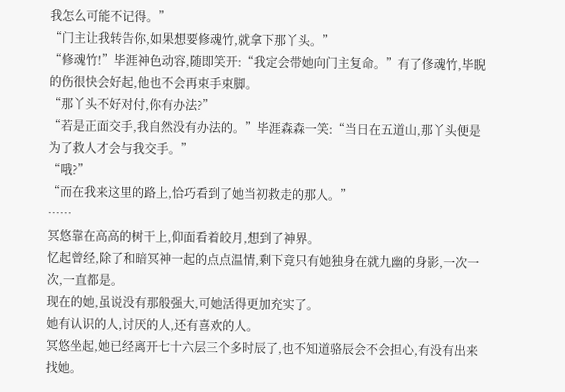我怎么可能不记得。”
“门主让我转告你,如果想要修魂竹,就拿下那丫头。”
“修魂竹!”毕涯神色动容,随即笑开:“我定会带她向门主复命。”有了俢魂竹,毕睨的伤很快会好起,他也不会再束手束脚。
“那丫头不好对付,你有办法?”
“若是正面交手,我自然没有办法的。”毕涯森森一笑:“当日在五道山,那丫头便是为了救人才会与我交手。”
“哦?”
“而在我来这里的路上,恰巧看到了她当初救走的那人。”
……
冥悠靠在高高的树干上,仰面看着皎月,想到了神界。
忆起曾经,除了和暗冥神一起的点点温情,剩下竟只有她独身在就九幽的身影,一次一次,一直都是。
现在的她,虽说没有那般强大,可她活得更加充实了。
她有认识的人,讨厌的人,还有喜欢的人。
冥悠坐起,她已经离开七十六层三个多时辰了,也不知道骆辰会不会担心,有没有出来找她。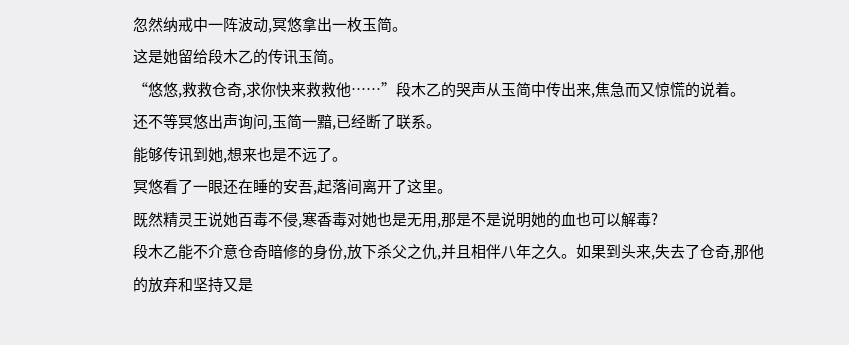忽然纳戒中一阵波动,冥悠拿出一枚玉简。
这是她留给段木乙的传讯玉简。
“悠悠,救救仓奇,求你快来救救他……”段木乙的哭声从玉简中传出来,焦急而又惊慌的说着。
还不等冥悠出声询问,玉简一黯,已经断了联系。
能够传讯到她,想来也是不远了。
冥悠看了一眼还在睡的安吾,起落间离开了这里。
既然精灵王说她百毒不侵,寒香毒对她也是无用,那是不是说明她的血也可以解毒?
段木乙能不介意仓奇暗修的身份,放下杀父之仇,并且相伴八年之久。如果到头来,失去了仓奇,那他的放弃和坚持又是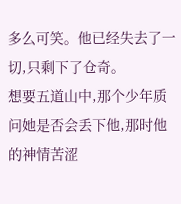多么可笑。他已经失去了一切,只剩下了仓奇。
想要五道山中,那个少年质问她是否会丢下他,那时他的神情苦涩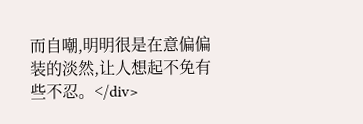而自嘲,明明很是在意偏偏装的淡然,让人想起不免有些不忍。</div>